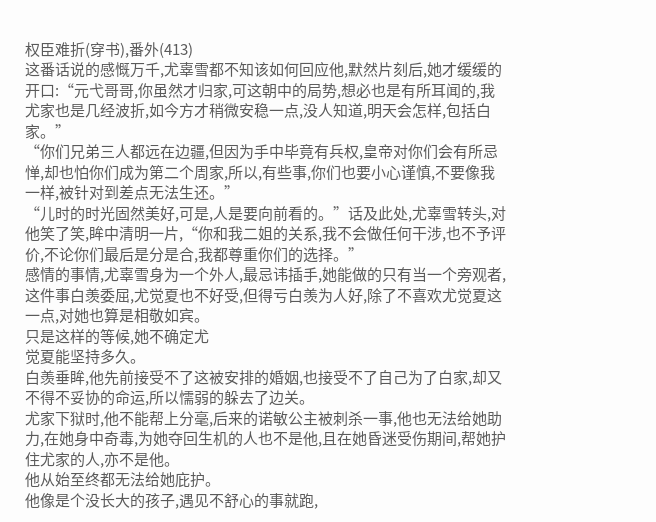权臣难折(穿书),番外(413)
这番话说的感慨万千,尤辜雪都不知该如何回应他,默然片刻后,她才缓缓的开口:“元弋哥哥,你虽然才归家,可这朝中的局势,想必也是有所耳闻的,我尤家也是几经波折,如今方才稍微安稳一点,没人知道,明天会怎样,包括白家。”
“你们兄弟三人都远在边疆,但因为手中毕竟有兵权,皇帝对你们会有所忌惮,却也怕你们成为第二个周家,所以,有些事,你们也要小心谨慎,不要像我一样,被针对到差点无法生还。”
“儿时的时光固然美好,可是,人是要向前看的。”话及此处,尤辜雪转头,对他笑了笑,眸中清明一片,“你和我二姐的关系,我不会做任何干涉,也不予评价,不论你们最后是分是合,我都尊重你们的选择。”
感情的事情,尤辜雪身为一个外人,最忌讳插手,她能做的只有当一个旁观者,这件事白羡委屈,尤觉夏也不好受,但得亏白羡为人好,除了不喜欢尤觉夏这一点,对她也算是相敬如宾。
只是这样的等候,她不确定尤
觉夏能坚持多久。
白羡垂眸,他先前接受不了这被安排的婚姻,也接受不了自己为了白家,却又不得不妥协的命运,所以懦弱的躲去了边关。
尤家下狱时,他不能帮上分毫,后来的诺敏公主被刺杀一事,他也无法给她助力,在她身中奇毒,为她夺回生机的人也不是他,且在她昏迷受伤期间,帮她护住尤家的人,亦不是他。
他从始至终都无法给她庇护。
他像是个没长大的孩子,遇见不舒心的事就跑,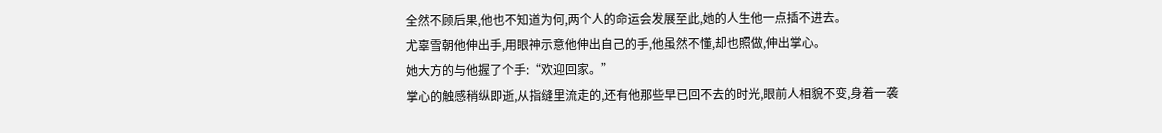全然不顾后果,他也不知道为何,两个人的命运会发展至此,她的人生他一点插不进去。
尤辜雪朝他伸出手,用眼神示意他伸出自己的手,他虽然不懂,却也照做,伸出掌心。
她大方的与他握了个手:“欢迎回家。”
掌心的触感稍纵即逝,从指缝里流走的,还有他那些早已回不去的时光,眼前人相貌不变,身着一袭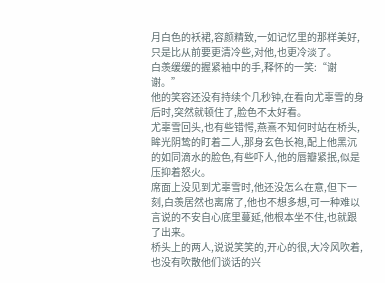月白色的袄裙,容颜精致,一如记忆里的那样美好,只是比从前要更清冷些,对他,也更冷淡了。
白羡缓缓的握紧袖中的手,释怀的一笑:“谢谢。”
他的笑容还没有持续个几秒钟,在看向尤辜雪的身后时,突然就顿住了,脸色不太好看。
尤辜雪回头,也有些错愕,燕熹不知何时站在桥头,眸光阴鸷的盯着二人,那身玄色长袍,配上他黑沉的如同滴水的脸色,有些吓人,他的唇瓣紧抿,似是压抑着怒火。
席面上没见到尤辜雪时,他还没怎么在意,但下一刻,白羡居然也离席了,他也不想多想,可一种难以言说的不安自心底里蔓延,他根本坐不住,也就跟了出来。
桥头上的两人,说说笑笑的,开心的很,大冷风吹着,也没有吹散他们谈话的兴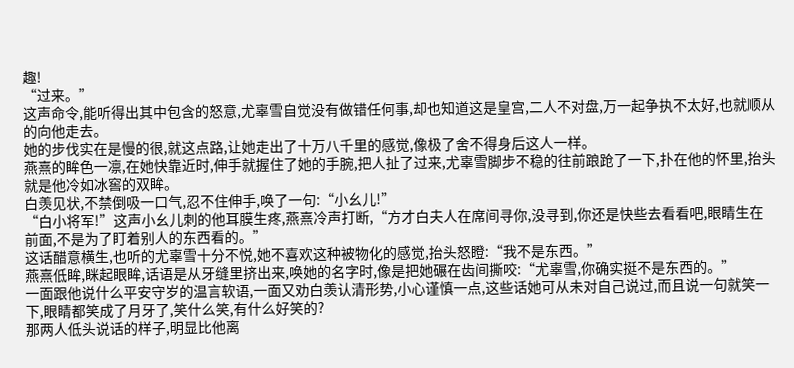趣!
“过来。”
这声命令,能听得出其中包含的怒意,尤辜雪自觉没有做错任何事,却也知道这是皇宫,二人不对盘,万一起争执不太好,也就顺从的向他走去。
她的步伐实在是慢的很,就这点路,让她走出了十万八千里的感觉,像极了舍不得身后这人一样。
燕熹的眸色一凛,在她快靠近时,伸手就握住了她的手腕,把人扯了过来,尤辜雪脚步不稳的往前踉跄了一下,扑在他的怀里,抬头就是他冷如冰窖的双眸。
白羡见状,不禁倒吸一口气,忍不住伸手,唤了一句:“小幺儿!”
“白小将军!”这声小幺儿刺的他耳膜生疼,燕熹冷声打断,“方才白夫人在席间寻你,没寻到,你还是快些去看看吧,眼睛生在前面,不是为了盯着别人的东西看的。”
这话醋意横生,也听的尤辜雪十分不悦,她不喜欢这种被物化的感觉,抬头怒瞪:“我不是东西。”
燕熹低眸,眯起眼眸,话语是从牙缝里挤出来,唤她的名字时,像是把她碾在齿间撕咬:“尤辜雪,你确实挺不是东西的。”
一面跟他说什么平安守岁的温言软语,一面又劝白羡认清形势,小心谨慎一点,这些话她可从未对自己说过,而且说一句就笑一下,眼睛都笑成了月牙了,笑什么笑,有什么好笑的?
那两人低头说话的样子,明显比他离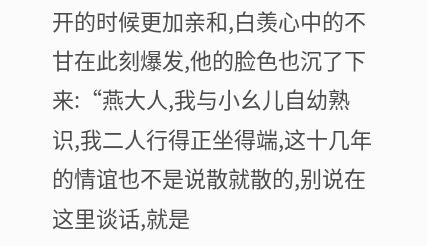开的时候更加亲和,白羡心中的不甘在此刻爆发,他的脸色也沉了下来:“燕大人,我与小幺儿自幼熟识,我二人行得正坐得端,这十几年的情谊也不是说散就散的,别说在这里谈话,就是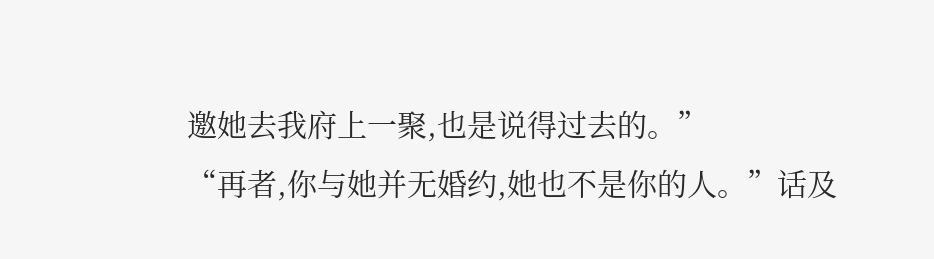邀她去我府上一聚,也是说得过去的。”
“再者,你与她并无婚约,她也不是你的人。”话及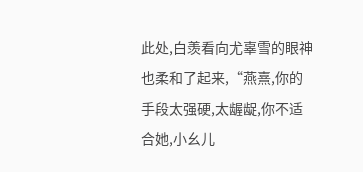此处,白羡看向尤辜雪的眼神也柔和了起来,“燕熹,你的手段太强硬,太龌龊,你不适合她,小幺儿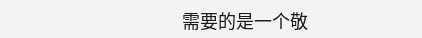需要的是一个敬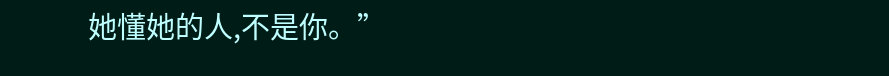她懂她的人,不是你。”